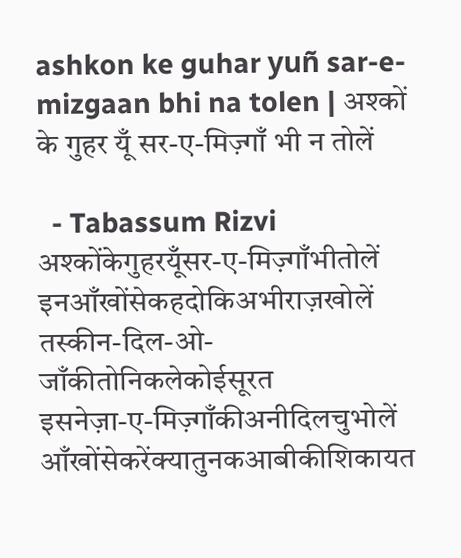ashkon ke guhar yuñ sar-e-mizgaan bhi na tolen | अश्कों के गुहर यूँ सर-ए-मिज़्गाँ भी न तोलें

  - Tabassum Rizvi
अश्कोंकेगुहरयूँसर-ए-मिज़्गाँभीतोलें
इनआँखोंसेकहदोकिअभीराज़खोलें
तस्कीन-दिल-ओ-जाँकीतोनिकलेकोईसूरत
इसनेज़ा-ए-मिज़्गाँकीअनीदिलचुभोलें
आँखोंसेकरेंक्यातुनकआबीकीशिकायत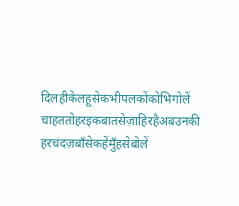दिलहीकेलहूसेकभीपलकोंकोभिगोलें
चाहततोहरइकबातसेज़ाहिरहैअबउनकी
हरचंदज़बाँसेकहेंमुँहसेबोलें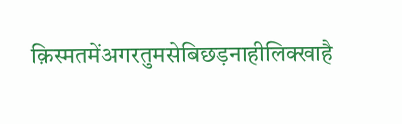क़िस्मतमेंअगरतुमसेबिछड़नाहीलिक्खाहै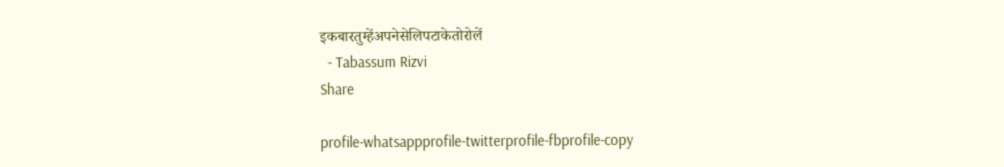इकबारतुम्हेंअपनेसेलिपटाकेतोरोलें
  - Tabassum Rizvi
Share

profile-whatsappprofile-twitterprofile-fbprofile-copy